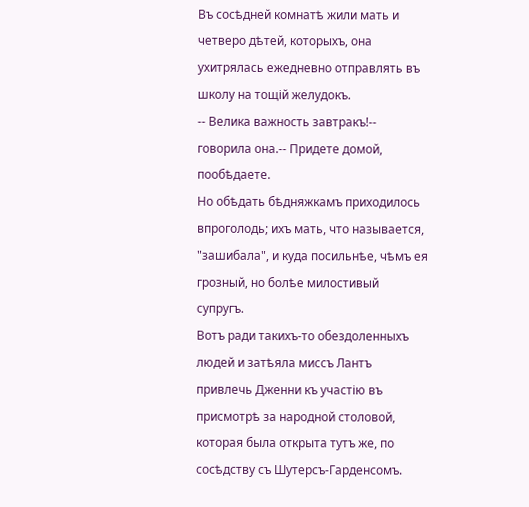Въ сосѣдней комнатѣ жили мать и четверо дѣтей, которыхъ, она ухитрялась ежедневно отправлять въ школу на тощій желудокъ.
-- Велика важность завтракъ!-- говорила она.-- Придете домой, пообѣдаете.
Но обѣдать бѣдняжкамъ приходилось впроголодь; ихъ мать, что называется, "зашибала", и куда посильнѣе, чѣмъ ея грозный, но болѣе милостивый супругъ.
Вотъ ради такихъ-то обездоленныхъ людей и затѣяла миссъ Лантъ привлечь Дженни къ участію въ присмотрѣ за народной столовой, которая была открыта тутъ же, по сосѣдству съ Шутерсъ-Гарденсомъ.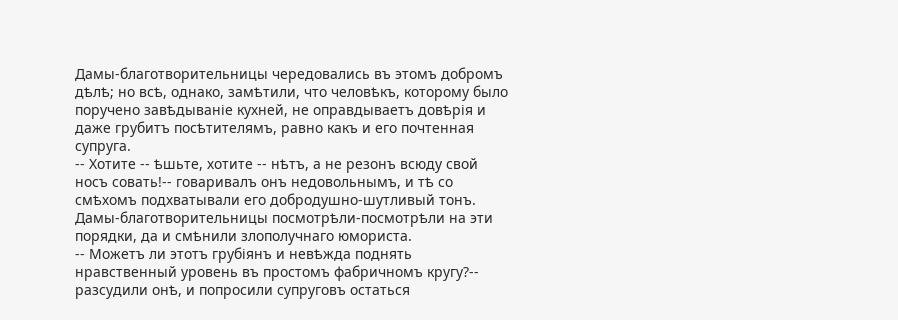Дамы-благотворительницы чередовались въ этомъ добромъ дѣлѣ; но всѣ, однако, замѣтили, что человѣкъ, которому было поручено завѣдываніе кухней, не оправдываетъ довѣрія и даже грубитъ посѣтителямъ, равно какъ и его почтенная супруга.
-- Хотите -- ѣшьте, хотите -- нѣтъ, а не резонъ всюду свой носъ совать!-- говаривалъ онъ недовольнымъ, и тѣ со смѣхомъ подхватывали его добродушно-шутливый тонъ.
Дамы-благотворительницы посмотрѣли-посмотрѣли на эти порядки, да и смѣнили злополучнаго юмориста.
-- Можетъ ли этотъ грубіянъ и невѣжда поднять нравственный уровень въ простомъ фабричномъ кругу?-- разсудили онѣ, и попросили супруговъ остаться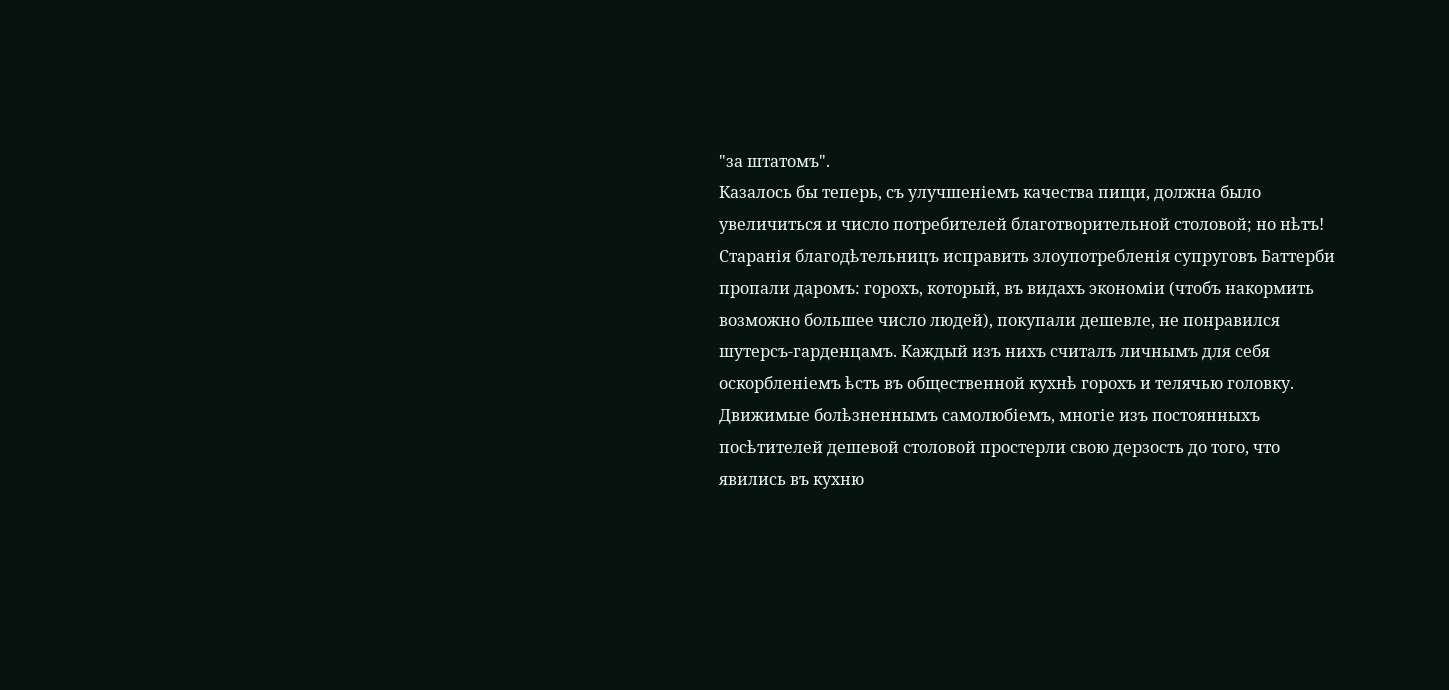"за штатомъ".
Казалось бы теперь, съ улучшеніемъ качества пищи, должна было увеличиться и число потребителей благотворительной столовой; но нѣтъ! Старанія благодѣтельницъ исправить злоупотребленія супруговъ Баттерби пропали даромъ: горохъ, который, въ видахъ экономіи (чтобъ накормить возможно большее число людей), покупали дешевле, не понравился шутерсъ-гарденцамъ. Каждый изъ нихъ считалъ личнымъ для себя оскорбленіемъ ѣсть въ общественной кухнѣ горохъ и телячью головку. Движимые болѣзненнымъ самолюбіемъ, многіе изъ постоянныхъ посѣтителей дешевой столовой простерли свою дерзость до того, что явились въ кухню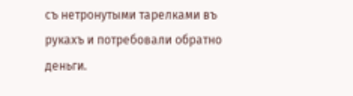съ нетронутыми тарелками въ рукахъ и потребовали обратно деньги.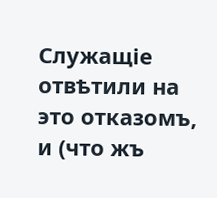Служащіе отвѣтили на это отказомъ, и (что жъ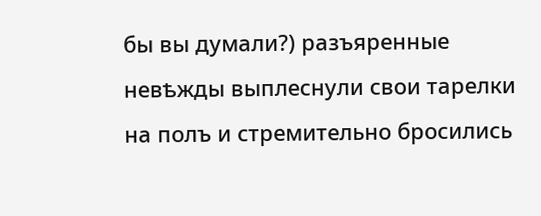бы вы думали?) разъяренные невѣжды выплеснули свои тарелки на полъ и стремительно бросились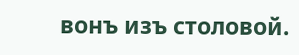вонъ изъ столовой.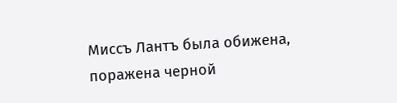Миссъ Лантъ была обижена, поражена черной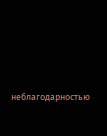неблагодарностью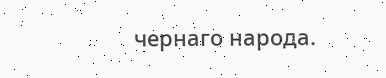чернаго народа.